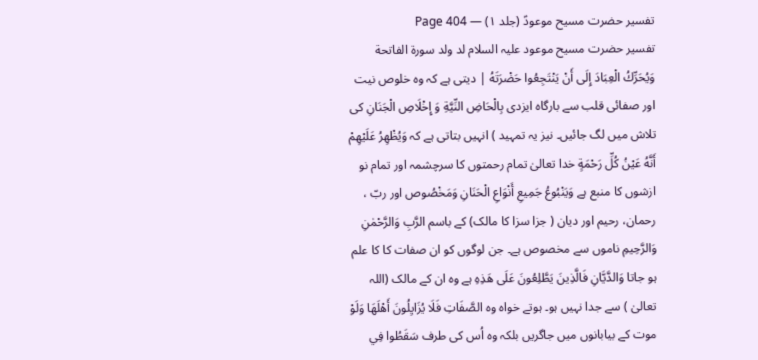تفسیر حضرت مسیح موعودؑ (جلد ۱) — Page 404
تفسیر حضرت مسیح موعود علیہ السلام لد ولد سورة الفاتحة وَيُحَرِّكُ الْعِبَادَ إِلَى أَنْ يَنْتَجِعُوا حَضْرَتَهُ | دیتی ہے کہ وہ خلوص نیت اور صفائی قلب سے بارگاہ ایزدی بِالْحَاضِ النِّيَّةِ وَ إِخْلَاصِ الْجَنَانِ کی تلاش میں لگ جائیں۔ نیز یہ تمہید ) انہیں بتاتی ہے کہ وَيُظْهِرُ عَلَيْهِمْ أَنَّهُ عَيْنُ كُلِّ رَحْمَةٍ خدا تعالیٰ تمام رحمتوں کا سرچشمہ اور تمام نو ازشوں کا منبع ہے وَيَنْبُوعُ جَمِيعِ أَنْوَاعِ الْحَنَانِ وَمَخْصُوص اور ربّ ، رحمان، رحیم اور دیان ( جزا سزا کا مالک) کے باسم الرَّبِ وَالرَّحْمٰنِ وَالرَّحِيمِ ناموں سے مخصوص ہے۔ جن لوگوں کو ان صفات کا کا علم ہو جاتا وَالدَّيَّانِ فَالَّذِينَ يَطَّلِعُونَ عَلَى هَذِهِ ہے وہ ان کے مالک (اللہ تعالیٰ ) سے جدا نہیں ہو۔ ہوتے خواہ وہ الصَّفَاتِ فَلَا يُزَايِلُونَ أَهْلَهَا وَلَوْ موت کے بیابانوں میں جاگریں بلکہ وہ اُس کی طرف سَقَطُوا فِي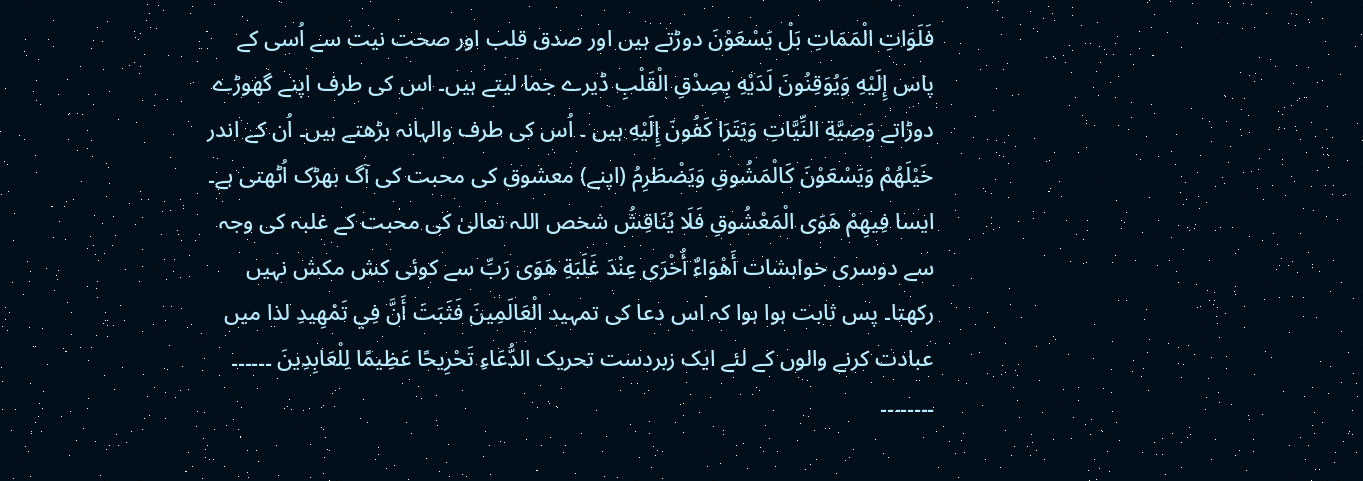فَلَوَاتِ الْمَمَاتِ بَلْ يَسْعَوْنَ دوڑتے ہیں اور صدق قلب اور صحت نیت سے اُسی کے پاس إِلَيْهِ وَيُوَقِنُونَ لَدَيْهِ بِصِدْقِ الْقَلْبِ ڈیرے جما لیتے ہیں۔ اس کی طرف اپنے گھوڑے دوڑاتے وَصِيَّةِ النِّيَّاتِ وَيَتَرَا كَفُونَ إِلَيْهِ ہیں ۔ اُس کی طرف والہانہ بڑھتے ہیں۔ اُن کے اندر خَيْلَهُمْ وَيَسْعَوْنَ كَالْمَشُوقِ وَيَضْطَرِمُ (اپنے) معشوق کی محبت کی آگ بھڑک اُٹھتی ہے۔ ایسا فِيهِمْ هَوَى الْمَعْشُوقِ فَلَا يُنَاقِشُ شخص اللہ تعالیٰ کی محبت کے غلبہ کی وجہ سے دوسری خواہشات أَهْوَاءٌ أُخْرَى عِنْدَ غَلَبَةِ هَوَى رَبِّ سے کوئی کش مکش نہیں رکھتا۔ پس ثابت ہوا ہوا کہ اس دعا کی تمہید الْعَالَمِينَ فَثَبَتَ أَنَّ فِي تَمْهِيدِ لذا میں عبادت کرنے والوں کے لئے ایک زبردست تحریک الدُّعَاءِ تَحْرِيحًا عَظِيمًا لِلْعَابِدِينَ ۔۔۔۔۔۔ ۔۔۔۔۔۔۔۔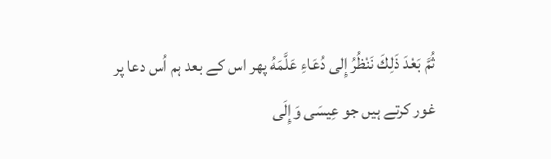ثُمَّ بَعْدَ ذَلِكَ نَنْظُرُ إِلى دُعَاءِ عَلَّمَهُ پھر اس کے بعد ہم اُس دعا پر غور کرتے ہیں جو عِيسَى وَإِلَى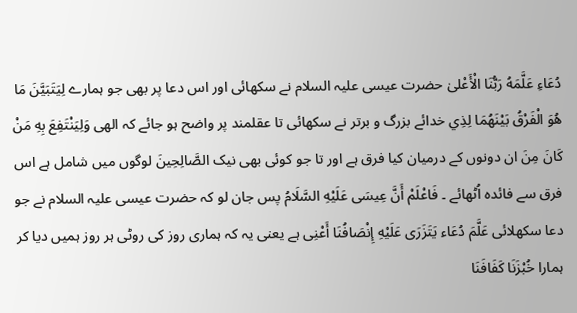دُعَاءِ عَلَّمَهُ رَبُّنَا الْأَعْلیٰ حضرت عیسی علیہ السلام نے سکھائی اور اس دعا پر بھی جو ہمارے لِيَتَبَيَّنَ مَا هُوَ الْفَرْقُ بَيْنَهُمَا لِذِي خدائے بزرگ و برتر نے سکھائی تا عقلمند پر واضح ہو جائے کہ الهى وَلِيَنْتَفِعَ بِهِ مَنْ كَانَ مِنَ ان دونوں کے درمیان کیا فرق ہے اور تا جو کوئی بھی نیک الصَّالِحِينَ لوگوں میں شامل ہے اس فرق سے فائدہ اُٹھائے ۔ فَاعْلَمْ أَنَّ عِيسَى عَلَيْهِ السَّلَامُ پس جان لو کہ حضرت عیسی علیہ السلام نے جو دعا سکھلائی عَلَّمَ دُعَاء يَتَزَرَى عَلَيْهِ إِنْصَافُنَا أَعْنِی ہے یعنی یہ کہ ہماری روز کی روٹی ہر روز ہمیں دیا کر ہمارا خُبْزَنَا كَفَافَنَا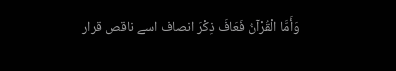وَأَمَّا الْقُرْآنُ فَعَافَ ذِكْرَ انصاف اسے ناقص قرار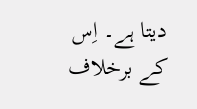دیتا ہے۔ اِس کے برخلاف